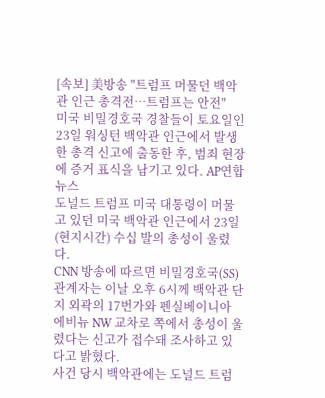[속보] 美방송 "트럼프 머물던 백악관 인근 총격전…트럼프는 안전"
미국 비밀경호국 경찰들이 토요일인 23일 워싱턴 백악관 인근에서 발생한 총격 신고에 출동한 후, 범죄 현장에 증거 표식을 남기고 있다. AP연합뉴스
도널드 트럼프 미국 대통령이 머물고 있던 미국 백악관 인근에서 23일(현지시간) 수십 발의 총성이 울렸다.
CNN 방송에 따르면 비밀경호국(SS) 관계자는 이날 오후 6시께 백악관 단지 외곽의 17번가와 펜실베이니아 에비뉴 NW 교차로 쪽에서 총성이 울렸다는 신고가 접수돼 조사하고 있다고 밝혔다.
사건 당시 백악관에는 도널드 트럼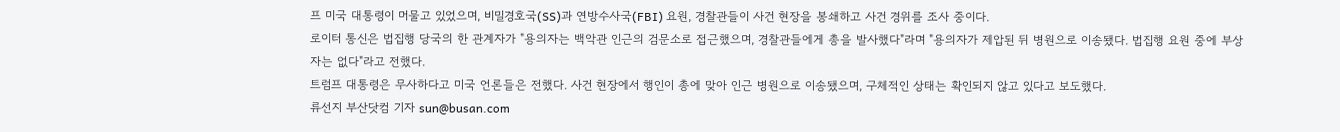프 미국 대통령이 머물고 있었으며, 비밀경호국(SS)과 연방수사국(FBI) 요원, 경찰관들이 사건 현장을 봉쇄하고 사건 경위를 조사 중이다.
로이터 통신은 법집행 당국의 한 관계자가 "용의자는 백악관 인근의 검문소로 접근했으며, 경찰관들에게 총을 발사했다"라며 "용의자가 제압된 뒤 병원으로 이송됐다. 법집행 요원 중에 부상자는 없다"라고 전했다.
트럼프 대통령은 무사하다고 미국 언론들은 전했다. 사건 현장에서 행인이 총에 맞아 인근 병원으로 이송됐으며, 구체적인 상태는 확인되지 않고 있다고 보도했다.
류선지 부산닷컴 기자 sun@busan.com